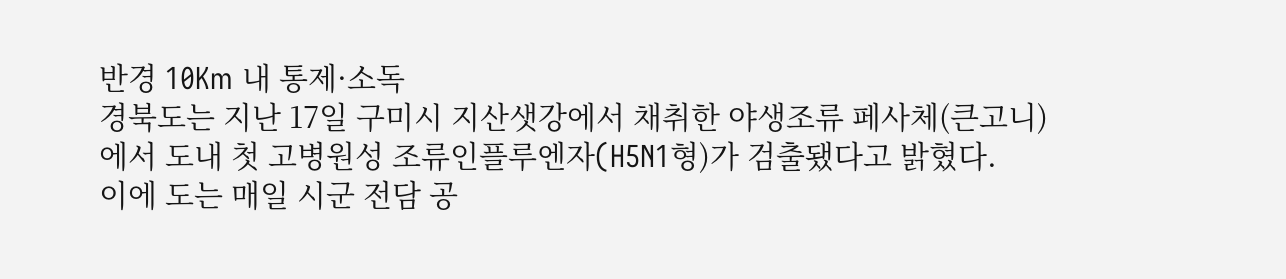반경 10Km 내 통제·소독
경북도는 지난 17일 구미시 지산샛강에서 채취한 야생조류 페사체(큰고니)에서 도내 첫 고병원성 조류인플루엔자(H5N1형)가 검출됐다고 밝혔다.
이에 도는 매일 시군 전담 공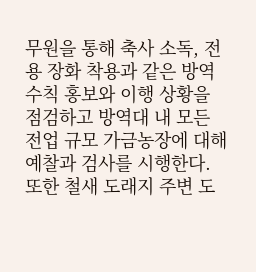무원을 통해 축사 소독, 전용 장화 착용과 같은 방역 수칙 홍보와 이행 상황을 점검하고 방역대 내 모든 전업 규모 가금농장에 대해 예찰과 검사를 시행한다.
또한 철새 도래지 주변 도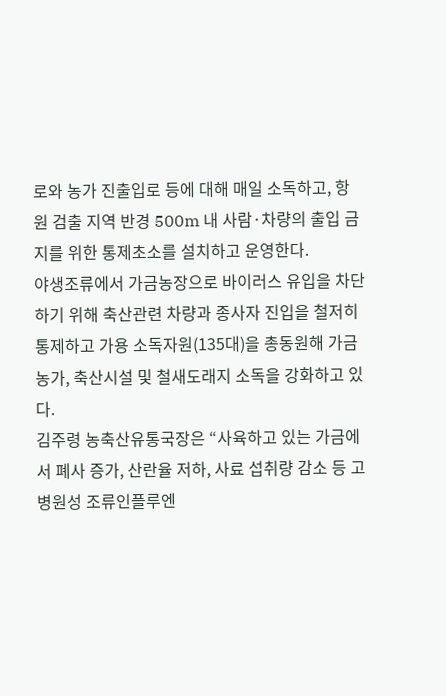로와 농가 진출입로 등에 대해 매일 소독하고, 항원 검출 지역 반경 500m 내 사람·차량의 출입 금지를 위한 통제초소를 설치하고 운영한다.
야생조류에서 가금농장으로 바이러스 유입을 차단하기 위해 축산관련 차량과 종사자 진입을 철저히 통제하고 가용 소독자원(135대)을 총동원해 가금농가, 축산시설 및 철새도래지 소독을 강화하고 있다.
김주령 농축산유통국장은 “사육하고 있는 가금에서 폐사 증가, 산란율 저하, 사료 섭취량 감소 등 고병원성 조류인플루엔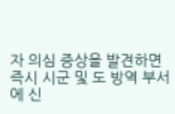자 의심 증상을 발견하면 즉시 시군 및 도 방역 부서에 신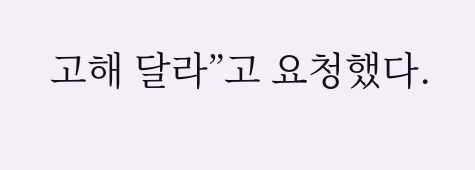고해 달라”고 요청했다.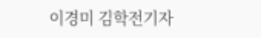이경미 김학전기자